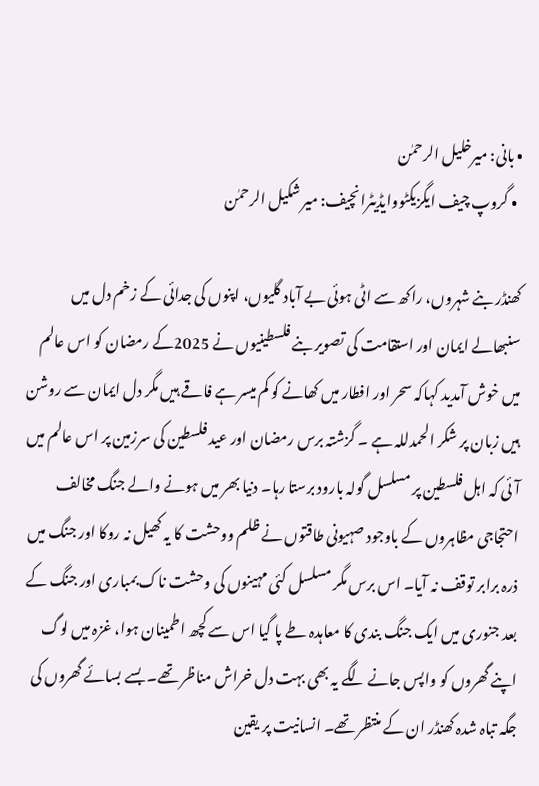• بانی: میرخلیل الرحمٰن
  • گروپ چیف ایگزیکٹووایڈیٹرانچیف: میر شکیل الرحمٰن

کھنڈر بنے شہروں، راکھ سے اٹی ہوئی بے آباد گلیوں، اپنوں کی جدائی کے زخم دل میں سنبھالے ایمان اور استقامت کی تصویر بنے فلسطینیوں نے 2025کے رمضان کو اس عالم میں خوش آمدید کہاکہ سحر اور افطار میں کھانے کو کم میسر ہے فاقے ہیں مگر دل ایمان سے روشن ہیں زبان پر شکر الحمدللہ ہے ۔ گزشتہ برس رمضان اور عید فلسطین کی سرزمین پر اس عالم میں آئی کہ اہل فلسطین پر مسلسل گولہ بارود برستا رہا۔ دنیا بھر میں ہونے والے جنگ مخالف احتجاجی مظاہروں کے باوجود صہیونی طاقتوں نے ظلم ووحشت کا یہ کھیل نہ روکا اور جنگ میں ذرہ برابر توقف نہ آیا۔ اس برس مگر مسلسل کئی مہینوں کی وحشت ناک بمباری اور جنگ کے بعد جنوری میں ایک جنگ بندی کا معاہدہ طے پا گیا اس سے کچھ اطمینان ہوا، غزہ میں لوگ اپنے گھروں کو واپس جانے لگے یہ بھی بہت دل خراش مناظر تھے۔ بسے بسائے گھروں کی جگہ تباہ شدہ کھنڈر ان کے منتظر تھے۔ انسانیت پر یقین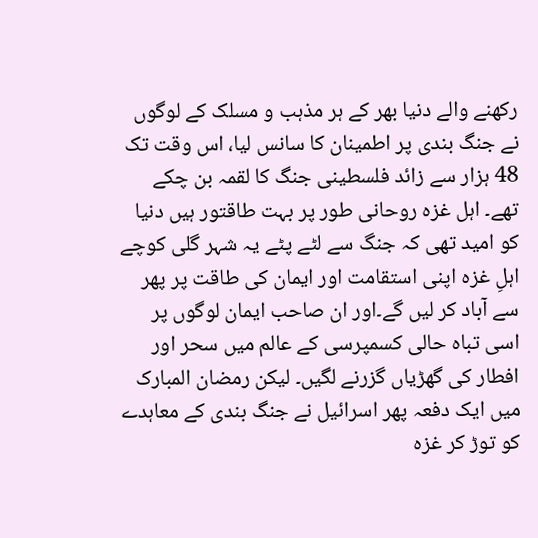رکھنے والے دنیا بھر کے ہر مذہب و مسلک کے لوگوں نے جنگ بندی پر اطمینان کا سانس لیا، اس وقت تک 48 ہزار سے زائد فلسطینی جنگ کا لقمہ بن چکے تھے۔ اہل غزہ روحانی طور پر بہت طاقتور ہیں دنیا کو امید تھی کہ جنگ سے لٹے پٹے یہ شہر گلی کوچے اہلِ غزہ اپنی استقامت اور ایمان کی طاقت پر پھر سے آباد کر لیں گے۔اور ان صاحب ایمان لوگوں پر اسی تباہ حالی کسمپرسی کے عالم میں سحر اور افطار کی گھڑیاں گزرنے لگیں۔ لیکن رمضان المبارک میں ایک دفعہ پھر اسرائیل نے جنگ بندی کے معاہدے کو توڑ کر غزہ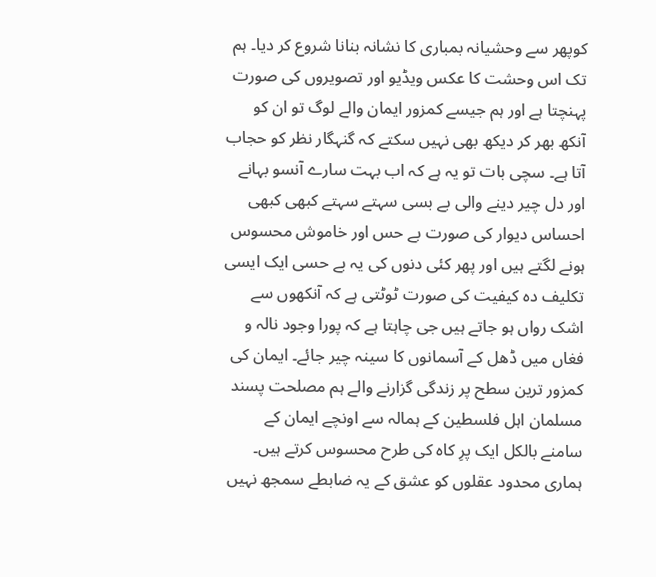کوپھر سے وحشیانہ بمباری کا نشانہ بنانا شروع کر دیا۔ ہم تک اس وحشت کا عکس ویڈیو اور تصویروں کی صورت پہنچتا ہے اور ہم جیسے کمزور ایمان والے لوگ تو ان کو آنکھ بھر کر دیکھ بھی نہیں سکتے کہ گنہگار نظر کو حجاب آتا ہے۔ سچی بات تو یہ ہے کہ اب بہت سارے آنسو بہانے اور دل چیر دینے والی بے بسی سہتے سہتے کبھی کبھی احساس دیوار کی صورت بے حس اور خاموش محسوس ہونے لگتے ہیں اور پھر کئی دنوں کی یہ بے حسی ایک ایسی تکلیف دہ کیفیت کی صورت ٹوٹتی ہے کہ آنکھوں سے اشک رواں ہو جاتے ہیں جی چاہتا ہے کہ پورا وجود نالہ و فغاں میں ڈھل کے آسمانوں کا سینہ چیر جائے۔ ایمان کی کمزور ترین سطح پر زندگی گزارنے والے ہم مصلحت پسند مسلمان اہل فلسطین کے ہمالہ سے اونچے ایمان کے سامنے بالکل ایک پرِ کاہ کی طرح محسوس کرتے ہیں۔ ہماری محدود عقلوں کو عشق کے یہ ضابطے سمجھ نہیں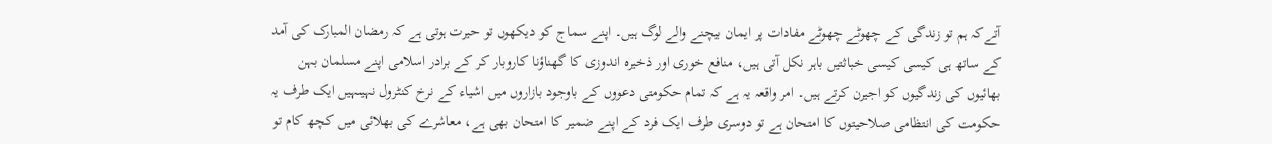آتےکہ ہم تو زندگی کے چھوٹے چھوٹے مفادات پر ایمان بیچنے والے لوگ ہیں۔ اپنے سماج کو دیکھوں تو حیرت ہوتی ہے کہ رمضان المبارک کی آمد کے ساتھ ہی کیسی کیسی خباثتیں باہر نکل آتی ہیں، منافع خوری اور ذخیرہ اندوزی کا گھناؤنا کاروبار کر کے برادر اسلامی اپنے مسلمان بہن بھائیوں کی زندگیوں کو اجیرن کرتے ہیں۔ امر واقعہ یہ ہے کہ تمام حکومتی دعووں کے باوجود بازاروں میں اشیاء کے نرخ کنٹرول نہیںہیں ایک طرف یہ حکومت کی انتظامی صلاحیتوں کا امتحان ہے تو دوسری طرف ایک فرد کے اپنے ضمیر کا امتحان بھی ہے، معاشرے کی بھلائی میں کچھ کام تو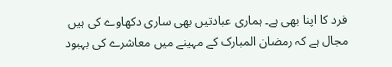فرد کا اپنا بھی ہے۔ ہماری عبادتیں بھی ساری دکھاوے کی ہیں مجال ہے کہ رمضان المبارک کے مہینے میں معاشرے کی بہبود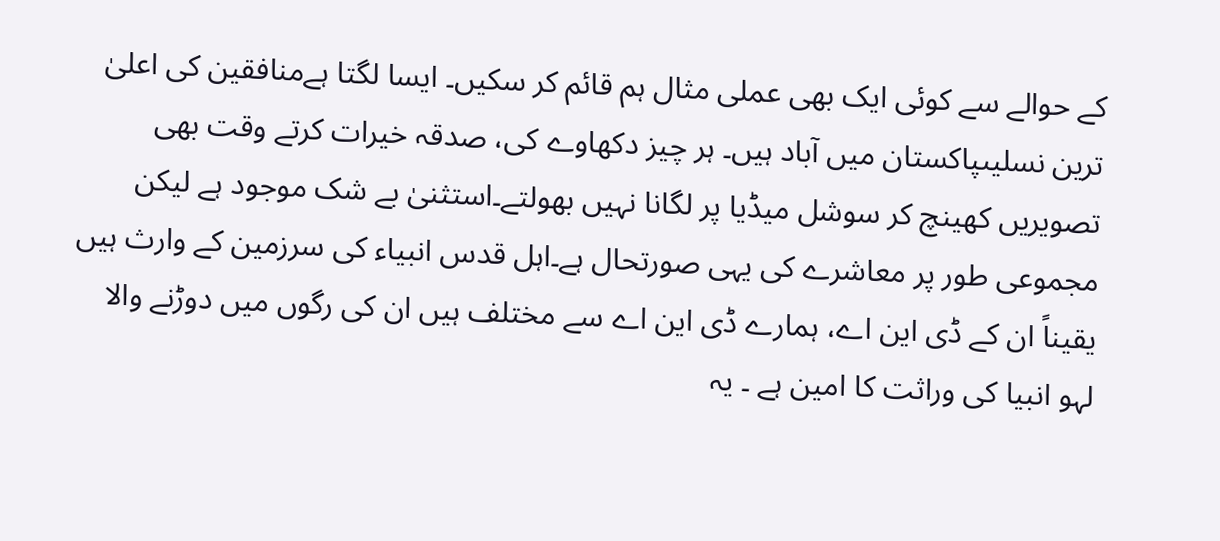کے حوالے سے کوئی ایک بھی عملی مثال ہم قائم کر سکیں۔ ایسا لگتا ہےمنافقین کی اعلیٰ ترین نسلیںپاکستان میں آباد ہیں۔ ہر چیز دکھاوے کی، صدقہ خیرات کرتے وقت بھی تصویریں کھینچ کر سوشل میڈیا پر لگانا نہیں بھولتے۔استثنیٰ بے شک موجود ہے لیکن مجموعی طور پر معاشرے کی یہی صورتحال ہے۔اہل قدس انبیاء کی سرزمین کے وارث ہیں یقیناً ان کے ڈی این اے، ہمارے ڈی این اے سے مختلف ہیں ان کی رگوں میں دوڑنے والا لہو انبیا کی وراثت کا امین ہے ۔ یہ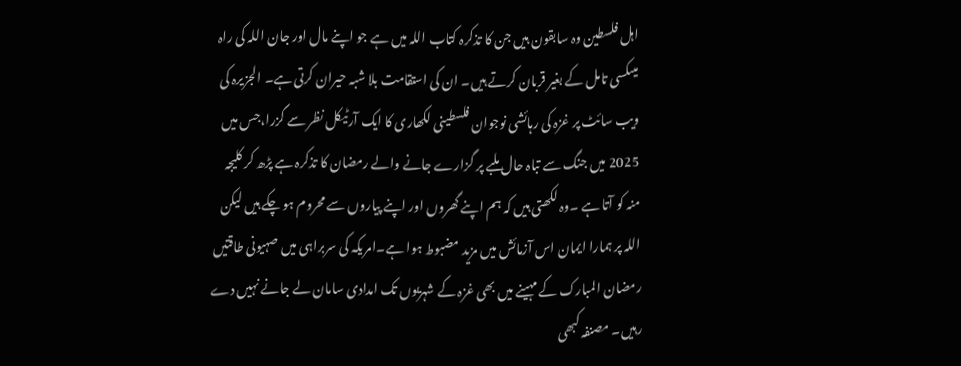اہل فلسطین وہ سابقون ہیں جن کا تذکرہ کتاب اللہ میں ہے جو اپنے مال اور جان اللہ کی راہ میںکسی تامل کے بغیر قربان کرتے ہیں۔ ان کی استقامت بلا شبہ حیران کرتی ہے۔ الجزیرہ کی ویب سائٹ پر غزہ کی رہائشی نوجوان فلسطینی لکھاری کا ایک آرٹیکل نظر سے گزرا،جس میں 2025 میں جنگ سے تباہ حال ملبے پر گزارے جانے والے رمضان کا تذکرہ ہے پڑھ کر کلیجہ منہ کو آتا ہے ۔وہ لکھتی ہیں کہ ہم اپنے گھروں اور اپنے پیاروں سے محروم ہو چکے ہیں لیکن اللہ پر ہمارا ایمان اس آزمائش میں مزید مضبوط ہوا ہے۔امریکہ کی سربراہی میں صہیونی طاقتیں رمضان المبارک کے مہینے میں بھی غزہ کے شہریوں تک امدادی سامان لے جانے نہیں دے رہیں۔ مصنفہ کبھی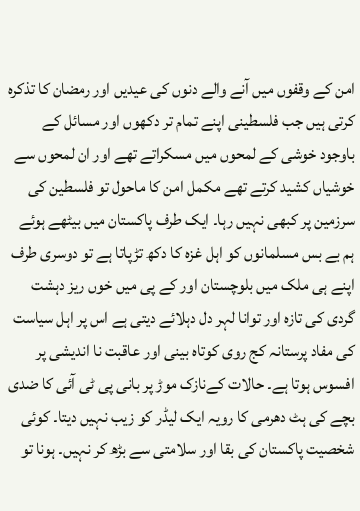امن کے وقفوں میں آنے والے دنوں کی عیدیں اور رمضان کا تذکرہ کرتی ہیں جب فلسطینی اپنے تمام تر دکھوں اور مسائل کے باوجود خوشی کے لمحوں میں مسکراتے تھے اور ان لمحوں سے خوشیاں کشید کرتے تھے مکمل امن کا ماحول تو فلسطین کی سرزمین پر کبھی نہیں رہا۔ ایک طرف پاکستان میں بیٹھے ہوئے ہم بے بس مسلمانوں کو اہل غزہ کا دکھ تڑپاتا ہے تو دوسری طرف اپنے ہی ملک میں بلوچستان اور کے پی میں خوں ریز دہشت گردی کی تازہ اور توانا لہر دل دہلائے دیتی ہے اس پر اہل سیاست کی مفاد پرستانہ کج روی کوتاہ بینی اور عاقبت نا اندیشی پر افسوس ہوتا ہے۔ حالات کےنازک موڑ پر بانی پی ٹی آئی کا ضدی بچے کی ہٹ دھرمی کا رویہ ایک لیڈر کو زیب نہیں دیتا۔ کوئی شخصیت پاکستان کی بقا اور سلامتی سے بڑھ کر نہیں۔ ہونا تو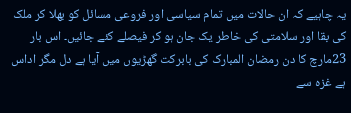یہ چاہیے کہ ان حالات میں تمام سیاسی اور فروعی مسائل کو بھلا کر ملک کی بقا اور سلامتی کی خاطر یک جان ہو کر فیصلے کئے جائیں۔ اس بار 23مارچ کا دن رمضان المبارک کی بابرکت گھڑیوں میں آیا ہے دل مگر اداس ہے غزہ سے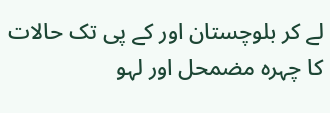لے کر بلوچستان اور کے پی تک حالات کا چہرہ مضمحل اور لہو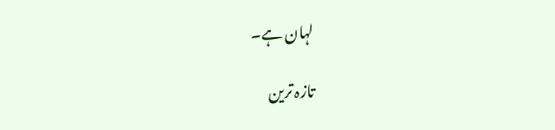لہان ہے۔

تازہ ترین